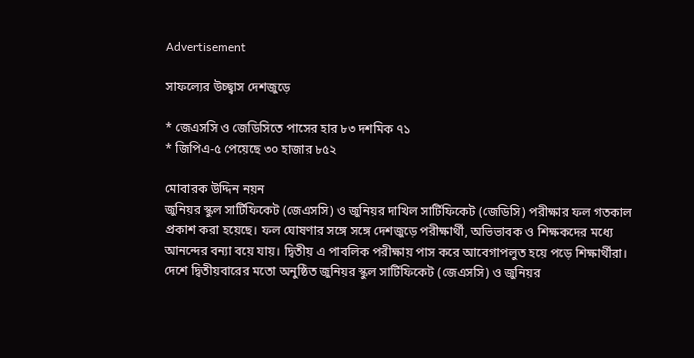Advertisement

সাফল্যের উচ্ছ্বাস দেশজুড়ে

* জেএসসি ও জেডিসিতে পাসের হার ৮৩ দশমিক ৭১
* জিপিএ-৫ পেয়েছে ৩০ হাজার ৮৫২

মোবারক উদ্দিন নয়ন
জুনিয়র স্কুল সার্টিফিকেট (জেএসসি) ও জুনিয়র দাখিল সার্টিফিকেট (জেডিসি) পরীক্ষার ফল গতকাল প্রকাশ করা হয়েছে। ফল ঘোষণার সঙ্গে সঙ্গে দেশজুড়ে পরীক্ষার্থী, অভিভাবক ও শিক্ষকদের মধ্যে আনন্দের বন্যা বয়ে যায়। দ্বিতীয় এ পাবলিক পরীক্ষায় পাস করে আবেগাপলুত হয়ে পড়ে শিক্ষার্থীরা।
দেশে দ্বিতীয়বারের মতো অনুষ্ঠিত জুনিয়র স্কুল সার্টিফিকেট (জেএসসি) ও জুনিয়র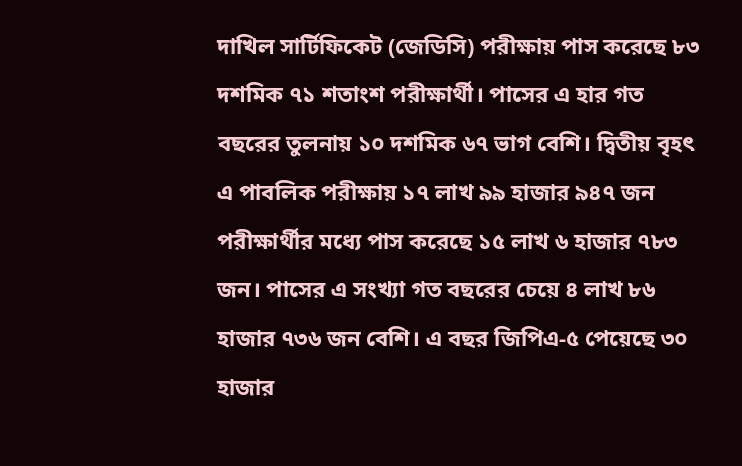দাখিল সার্টিফিকেট (জেডিসি) পরীক্ষায় পাস করেছে ৮৩ দশমিক ৭১ শতাংশ পরীক্ষার্থী। পাসের এ হার গত বছরের তুলনায় ১০ দশমিক ৬৭ ভাগ বেশি। দ্বিতীয় বৃহৎ এ পাবলিক পরীক্ষায় ১৭ লাখ ৯৯ হাজার ৯৪৭ জন পরীক্ষার্থীর মধ্যে পাস করেছে ১৫ লাখ ৬ হাজার ৭৮৩ জন। পাসের এ সংখ্যা গত বছরের চেয়ে ৪ লাখ ৮৬ হাজার ৭৩৬ জন বেশি। এ বছর জিপিএ-৫ পেয়েছে ৩০ হাজার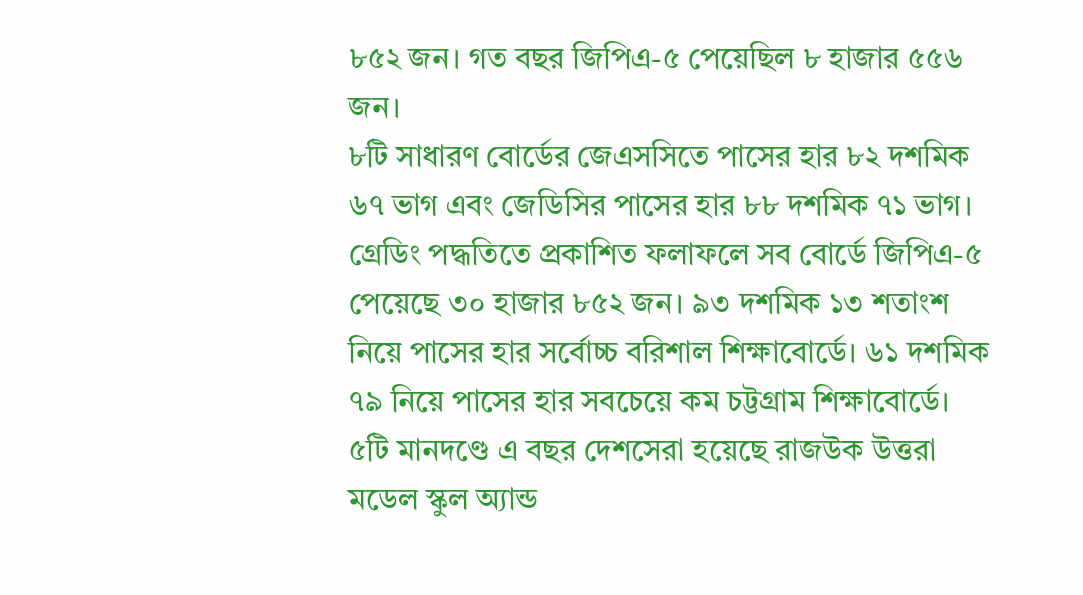৮৫২ জন। গত বছর জিপিএ-৫ পেয়েছিল ৮ হাজার ৫৫৬ জন।
৮টি সাধারণ বোর্ডের জেএসসিতে পাসের হার ৮২ দশমিক ৬৭ ভাগ এবং জেডিসির পাসের হার ৮৮ দশমিক ৭১ ভাগ। গ্রেডিং পদ্ধতিতে প্রকাশিত ফলাফলে সব বোর্ডে জিপিএ-৫ পেয়েছে ৩০ হাজার ৮৫২ জন। ৯৩ দশমিক ১৩ শতাংশ নিয়ে পাসের হার সর্বোচ্চ বরিশাল শিক্ষাবোর্ডে। ৬১ দশমিক ৭৯ নিয়ে পাসের হার সবচেয়ে কম চট্টগ্রাম শিক্ষাবোর্ডে।
৫টি মানদণ্ডে এ বছর দেশসেরা হয়েছে রাজউক উত্তরা মডেল স্কুল অ্যান্ড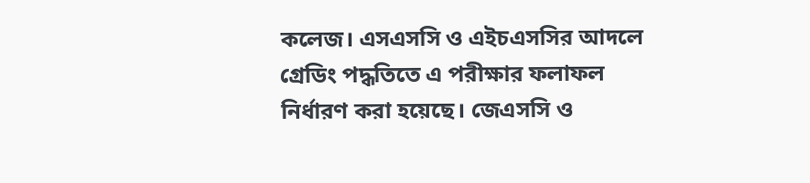কলেজ। এসএসসি ও এইচএসসির আদলে গ্রেডিং পদ্ধতিতে এ পরীক্ষার ফলাফল নির্ধারণ করা হয়েছে। জেএসসি ও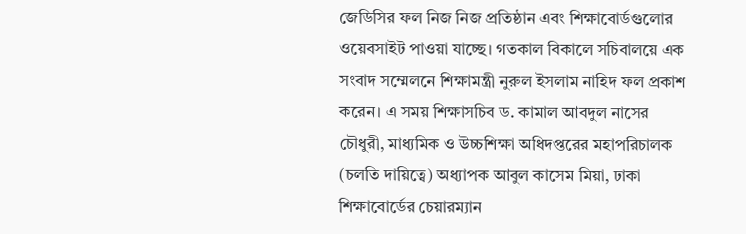জেডিসির ফল নিজ নিজ প্রতিষ্ঠান এবং শিক্ষাবোর্ডগুলোর ওয়েবসাইট পাওয়া যাচ্ছে। গতকাল বিকালে সচিবালয়ে এক সংবাদ সম্মেলনে শিক্ষামন্ত্রী নুরুল ইসলাম নাহিদ ফল প্রকাশ করেন। এ সময় শিক্ষাসচিব ড. কামাল আবদুল নাসের চৌধুরী, মাধ্যমিক ও উচ্চশিক্ষা অধিদপ্তরের মহাপরিচালক (চলতি দায়িত্বে) অধ্যাপক আবুল কাসেম মিয়া, ঢাকা শিক্ষাবোর্ডের চেয়ারম্যান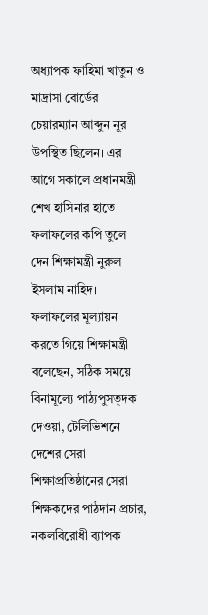অধ্যাপক ফাহিমা খাতুন ও মাদ্রাসা বোর্ডের চেয়ারম্যান আব্দুন নূর উপস্থিত ছিলেন। এর আগে সকালে প্রধানমন্ত্রী শেখ হাসিনার হাতে ফলাফলের কপি তুলে দেন শিক্ষামন্ত্রী নুরুল ইসলাম নাহিদ।
ফলাফলের মূল্যায়ন করতে গিয়ে শিক্ষামন্ত্রী বলেছেন, সঠিক সময়ে বিনামূল্যে পাঠ্যপুসত্দক দেওয়া, টেলিভিশনে দেশের সেরা শিক্ষাপ্রতিষ্ঠানের সেরা শিক্ষকদের পাঠদান প্রচার, নকলবিরোধী ব্যাপক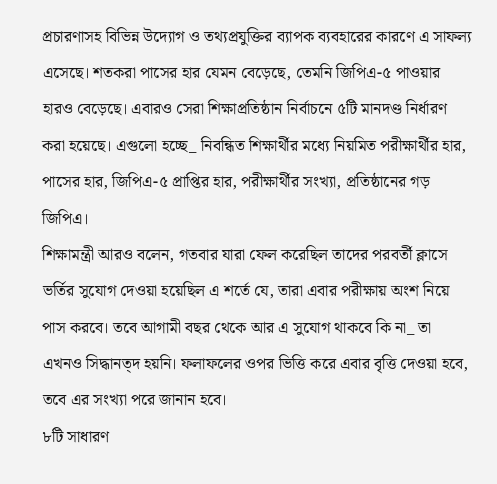প্রচারণাসহ বিভিন্ন উদ্যোগ ও তথ্যপ্রযুক্তির ব্যাপক ব্যবহারের কারণে এ সাফল্য এসেছে। শতকরা পাসের হার যেমন বেড়েছে, তেমনি জিপিএ-৫ পাওয়ার হারও বেড়েছে। এবারও সেরা শিক্ষাপ্রতিষ্ঠান নির্বাচনে ৫টি মানদণ্ড নির্ধারণ করা হয়েছে। এগুলো হচ্ছে_ নিবন্ধিত শিক্ষার্থীর মধ্যে নিয়মিত পরীক্ষার্থীর হার, পাসের হার, জিপিএ-৫ প্রাপ্তির হার, পরীক্ষার্থীর সংখ্যা, প্রতিষ্ঠানের গড় জিপিএ।
শিক্ষামন্ত্রী আরও বলেন, গতবার যারা ফেল করেছিল তাদের পরবর্তী ক্লাসে ভর্তির সুযোগ দেওয়া হয়েছিল এ শর্তে যে, তারা এবার পরীক্ষায় অংশ নিয়ে পাস করবে। তবে আগামী বছর থেকে আর এ সুযোগ থাকবে কি না_ তা এখনও সিদ্ধানত্দ হয়নি। ফলাফলের ওপর ভিত্তি করে এবার বৃত্তি দেওয়া হবে, তবে এর সংখ্যা পরে জানান হবে।
৮টি সাধারণ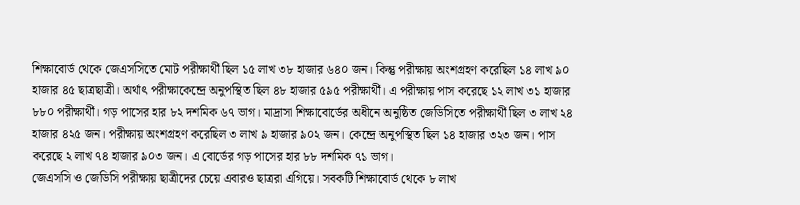শিক্ষাবোর্ড থেকে জেএসসিতে মোট পরীক্ষার্থী ছিল ১৫ লাখ ৩৮ হাজার ৬৪০ জন। কিন্তু পরীক্ষায় অংশগ্রহণ করেছিল ১৪ লাখ ৯০ হাজার ৪৫ ছাত্রছাত্রী। অর্থাৎ পরীক্ষাকেন্দ্রে অনুপস্থিত ছিল ৪৮ হাজার ৫৯৫ পরীক্ষার্থী। এ পরীক্ষায় পাস করেছে ১২ লাখ ৩১ হাজার ৮৮০ পরীক্ষার্থী। গড় পাসের হার ৮২ দশমিক ৬৭ ভাগ। মাদ্রাসা শিক্ষাবোর্ডের অধীনে অনুষ্ঠিত জেডিসিতে পরীক্ষার্থী ছিল ৩ লাখ ২৪ হাজার ৪২৫ জন। পরীক্ষায় অংশগ্রহণ করেছিল ৩ লাখ ৯ হাজার ৯০২ জন। কেন্দ্রে অনুপস্থিত ছিল ১৪ হাজার ৩২৩ জন। পাস করেছে ২ লাখ ৭৪ হাজার ৯০৩ জন। এ বোর্ডের গড় পাসের হার ৮৮ দশমিক ৭১ ভাগ।
জেএসসি ও জেডিসি পরীক্ষায় ছাত্রীদের চেয়ে এবারও ছাত্ররা এগিয়ে। সবকটি শিক্ষাবোর্ড থেকে ৮ লাখ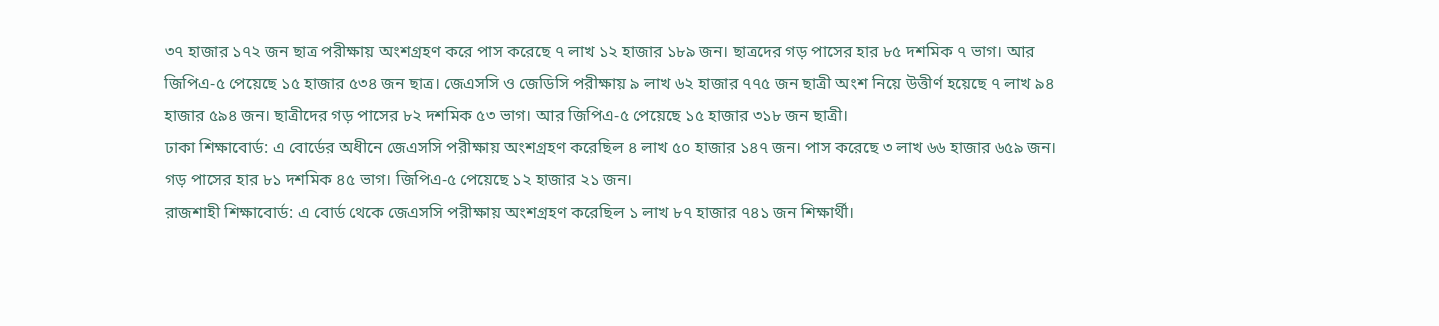৩৭ হাজার ১৭২ জন ছাত্র পরীক্ষায় অংশগ্রহণ করে পাস করেছে ৭ লাখ ১২ হাজার ১৮৯ জন। ছাত্রদের গড় পাসের হার ৮৫ দশমিক ৭ ভাগ। আর জিপিএ-৫ পেয়েছে ১৫ হাজার ৫৩৪ জন ছাত্র। জেএসসি ও জেডিসি পরীক্ষায় ৯ লাখ ৬২ হাজার ৭৭৫ জন ছাত্রী অংশ নিয়ে উত্তীর্ণ হয়েছে ৭ লাখ ৯৪ হাজার ৫৯৪ জন। ছাত্রীদের গড় পাসের ৮২ দশমিক ৫৩ ভাগ। আর জিপিএ-৫ পেয়েছে ১৫ হাজার ৩১৮ জন ছাত্রী।
ঢাকা শিক্ষাবোর্ড: এ বোর্ডের অধীনে জেএসসি পরীক্ষায় অংশগ্রহণ করেছিল ৪ লাখ ৫০ হাজার ১৪৭ জন। পাস করেছে ৩ লাখ ৬৬ হাজার ৬৫৯ জন। গড় পাসের হার ৮১ দশমিক ৪৫ ভাগ। জিপিএ-৫ পেয়েছে ১২ হাজার ২১ জন।
রাজশাহী শিক্ষাবোর্ড: এ বোর্ড থেকে জেএসসি পরীক্ষায় অংশগ্রহণ করেছিল ১ লাখ ৮৭ হাজার ৭৪১ জন শিক্ষার্থী।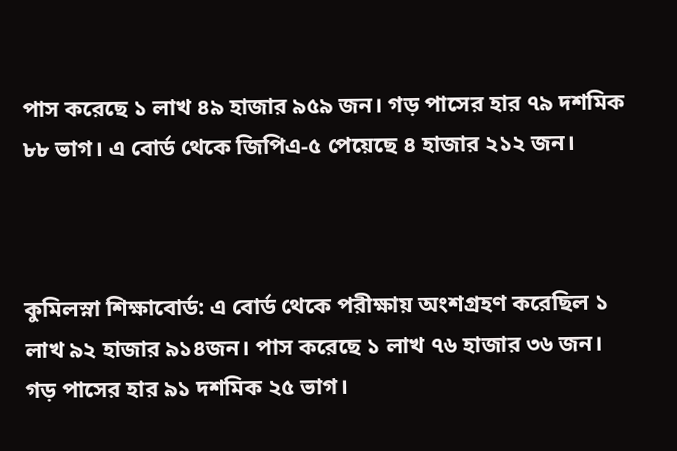পাস করেছে ১ লাখ ৪৯ হাজার ৯৫৯ জন। গড় পাসের হার ৭৯ দশমিক ৮৮ ভাগ। এ বোর্ড থেকে জিপিএ-৫ পেয়েছে ৪ হাজার ২১২ জন।



কুমিলস্না শিক্ষাবোর্ড: এ বোর্ড থেকে পরীক্ষায় অংশগ্রহণ করেছিল ১ লাখ ৯২ হাজার ৯১৪জন। পাস করেছে ১ লাখ ৭৬ হাজার ৩৬ জন। গড় পাসের হার ৯১ দশমিক ২৫ ভাগ।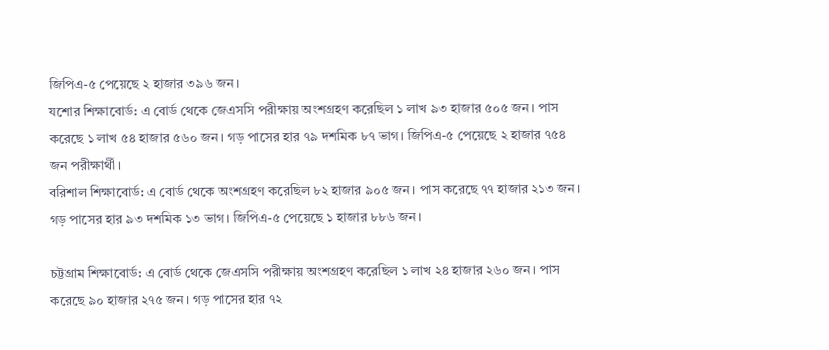জিপিএ-৫ পেয়েছে ২ হাজার ৩৯৬ জন।
যশোর শিক্ষাবোর্ড: এ বোর্ড থেকে জেএসসি পরীক্ষায় অংশগ্রহণ করেছিল ১ লাখ ৯৩ হাজার ৫০৫ জন। পাস করেছে ১ লাখ ৫৪ হাজার ৫৬০ জন। গড় পাসের হার ৭৯ দশমিক ৮৭ ভাগ। জিপিএ-৫ পেয়েছে ২ হাজার ৭৫৪ জন পরীক্ষার্থী।
বরিশাল শিক্ষাবোর্ড: এ বোর্ড থেকে অংশগ্রহণ করেছিল ৮২ হাজার ৯০৫ জন। পাস করেছে ৭৭ হাজার ২১৩ জন। গড় পাসের হার ৯৩ দশমিক ১৩ ভাগ। জিপিএ-৫ পেয়েছে ১ হাজার ৮৮৬ জন।

চট্টগ্রাম শিক্ষাবোর্ড: এ বোর্ড থেকে জেএসসি পরীক্ষায় অংশগ্রহণ করেছিল ১ লাখ ২৪ হাজার ২৬০ জন। পাস করেছে ৯০ হাজার ২৭৫ জন। গড় পাসের হার ৭২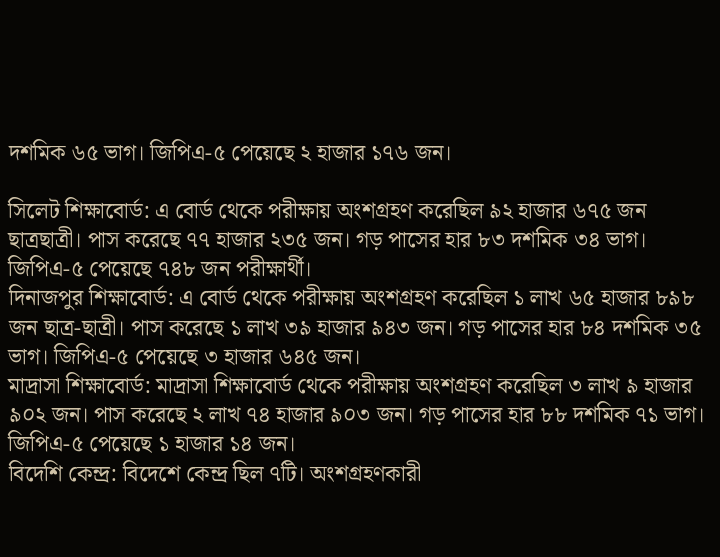দশমিক ৬৫ ভাগ। জিপিএ-৫ পেয়েছে ২ হাজার ১৭৬ জন।

সিলেট শিক্ষাবোর্ড: এ বোর্ড থেকে পরীক্ষায় অংশগ্রহণ করেছিল ৯২ হাজার ৬৭৫ জন ছাত্রছাত্রী। পাস করেছে ৭৭ হাজার ২৩৫ জন। গড় পাসের হার ৮৩ দশমিক ৩৪ ভাগ। জিপিএ-৫ পেয়েছে ৭৪৮ জন পরীক্ষার্থী।
দিনাজপুর শিক্ষাবোর্ড: এ বোর্ড থেকে পরীক্ষায় অংশগ্রহণ করেছিল ১ লাখ ৬৫ হাজার ৮৯৮ জন ছাত্র-ছাত্রী। পাস করেছে ১ লাখ ৩৯ হাজার ৯৪৩ জন। গড় পাসের হার ৮৪ দশমিক ৩৫ ভাগ। জিপিএ-৫ পেয়েছে ৩ হাজার ৬৪৫ জন।
মাদ্রাসা শিক্ষাবোর্ড: মাদ্রাসা শিক্ষাবোর্ড থেকে পরীক্ষায় অংশগ্রহণ করেছিল ৩ লাখ ৯ হাজার ৯০২ জন। পাস করেছে ২ লাখ ৭৪ হাজার ৯০৩ জন। গড় পাসের হার ৮৮ দশমিক ৭১ ভাগ। জিপিএ-৫ পেয়েছে ১ হাজার ১৪ জন।
বিদেশি কেন্দ্র: বিদেশে কেন্দ্র ছিল ৭টি। অংশগ্রহণকারী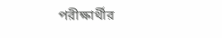পরীক্ষার্থীর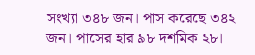সংখ্যা ৩৪৮ জন। পাস করেছে ৩৪২ জন। পাসের হার ৯৮ দশমিক ২৮।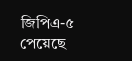জিপিএ-৫ পেয়েছে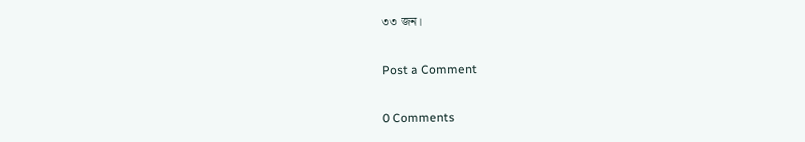৩৩ জন।

Post a Comment

0 Comments